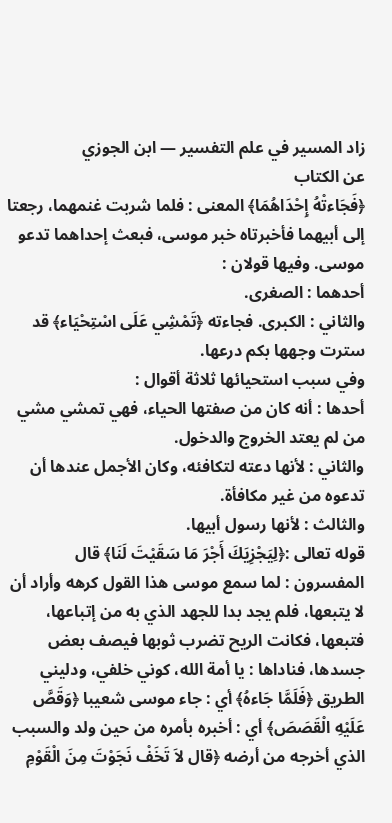زاد المسير في علم التفسير — ابن الجوزي
عن الكتاب
﴿فَجَاءتْهُ إِحْدَاهُمَا﴾ المعنى : فلما شربت غنمهما، رجعتا إلى أبيهما فأخبرتاه خبر موسى، فبعث إحداهما تدعو موسى. وفيها قولان :
أحدهما : الصغرى.
والثاني : الكبرى. فجاءته ﴿تَمْشِي عَلَى اسْتِحْيَاء﴾ قد سترت وجهها بكم درعها.
وفي سبب استحيائها ثلاثة أقوال :
أحدها : أنه كان من صفتها الحياء، فهي تمشي مشي من لم يعتد الخروج والدخول.
والثاني : لأنها دعته لتكافئه، وكان الأجمل عندها أن تدعوه من غير مكافأة.
والثالث : لأنها رسول أبيها.
قوله تعالى :﴿لِيَجْزِيَكَ أَجْرَ مَا سَقَيْتَ لَنَا﴾ قال المفسرون : لما سمع موسى هذا القول كرهه وأراد أن لا يتبعها، فلم يجد بدا للجهد الذي به من إتباعها، فتبعها، فكانت الريح تضرب ثوبها فيصف بعض جسدها، فناداها : يا أمة الله، كوني خلفي، ودليني الطريق ﴿فَلَمَّا جَاءهُ﴾ أي : جاء موسى شعيبا ﴿وَقَصَّ عَلَيْهِ الْقَصَصَ﴾ أي : أخبره بأمره من حين ولد والسبب الذي أخرجه من أرضه ﴿قال لاَ تَخَفْ نَجَوْتَ مِنَ الْقَوْمِ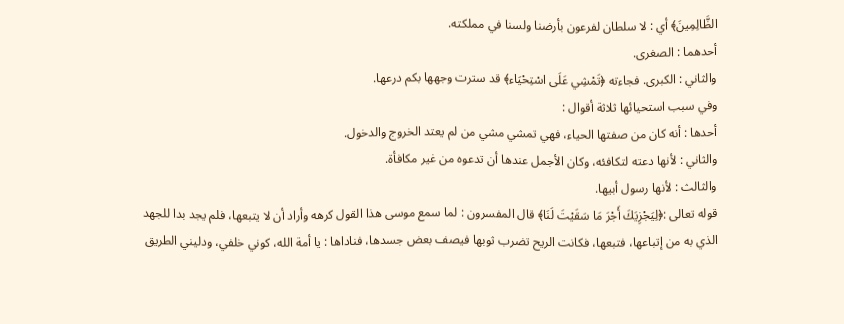الظَّالِمِينَ﴾ أي : لا سلطان لفرعون بأرضنا ولسنا في مملكته.
أحدهما : الصغرى.
والثاني : الكبرى. فجاءته ﴿تَمْشِي عَلَى اسْتِحْيَاء﴾ قد سترت وجهها بكم درعها.
وفي سبب استحيائها ثلاثة أقوال :
أحدها : أنه كان من صفتها الحياء، فهي تمشي مشي من لم يعتد الخروج والدخول.
والثاني : لأنها دعته لتكافئه، وكان الأجمل عندها أن تدعوه من غير مكافأة.
والثالث : لأنها رسول أبيها.
قوله تعالى :﴿لِيَجْزِيَكَ أَجْرَ مَا سَقَيْتَ لَنَا﴾ قال المفسرون : لما سمع موسى هذا القول كرهه وأراد أن لا يتبعها، فلم يجد بدا للجهد الذي به من إتباعها، فتبعها، فكانت الريح تضرب ثوبها فيصف بعض جسدها، فناداها : يا أمة الله، كوني خلفي، ودليني الطريق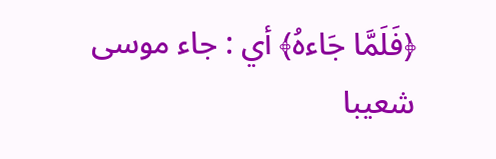﴿فَلَمَّا جَاءهُ﴾ أي : جاء موسى شعيبا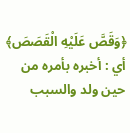﴿وَقَصَّ عَلَيْهِ الْقَصَصَ﴾ أي : أخبره بأمره من حين ولد والسبب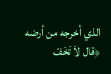الذي أخرجه من أرضه ﴿قال لاَ تَخَفْ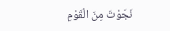نَجَوْتَ مِنَ الْقَوْمِ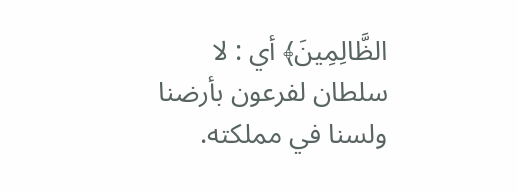الظَّالِمِينَ﴾ أي : لا سلطان لفرعون بأرضنا ولسنا في مملكته.